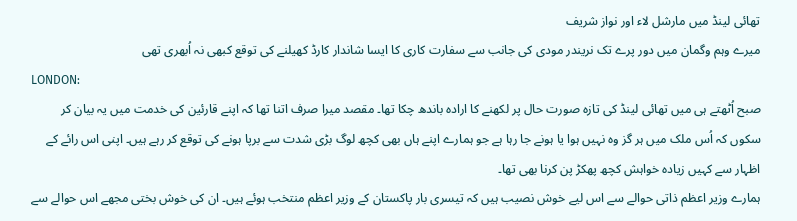تھائی لینڈ میں مارشل لاء اور نواز شریف
میرے وہم وگمان میں دور پرے تک نریندر مودی کی جانب سے سفارت کاری کا ایسا شاندار کارڈ کھیلنے کی توقع کبھی نہ اُبھری تھی
LONDON:
صبح اُٹھتے ہی میں تھائی لینڈ کی تازہ صورت حال پر لکھنے کا ارادہ باندھ چکا تھا۔ مقصد میرا صرف اتنا تھا کہ اپنے قارئین کی خدمت میں یہ بیان کر سکوں کہ اُس ملک میں ہر گز وہ نہیں ہوا یا ہونے جا رہا ہے جو ہمارے اپنے ہاں بھی کچھ لوگ بڑی شدت سے برپا ہونے کی توقع کر رہے ہیں۔ اپنی اس رائے کے اظہار سے کہیں زیادہ خواہش کچھ پھکڑ پن کرنا بھی تھا۔
ہمارے وزیر اعظم ذاتی حوالے سے اس لیے خوش نصیب ہیں کہ تیسری بار پاکستان کے وزیر اعظم منتخب ہوئے ہیں۔ ان کی خوش بختی مجھے اس حوالے سے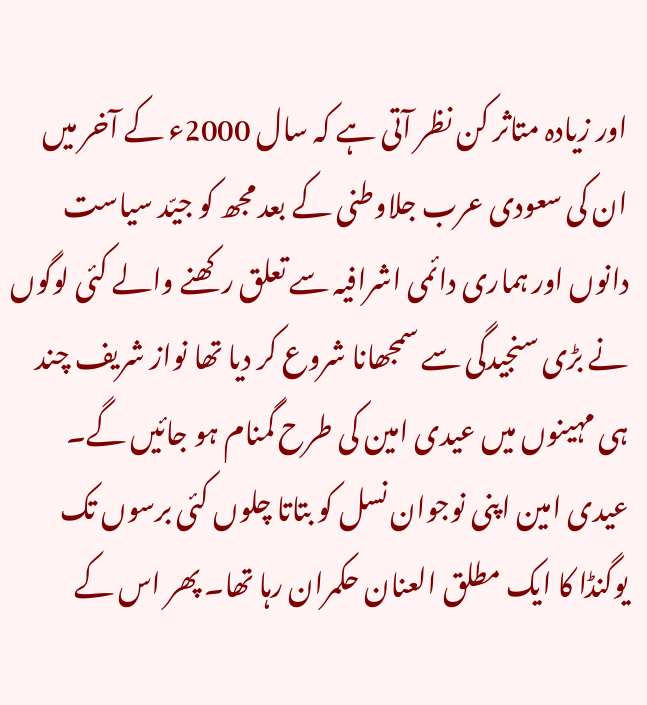اور زیادہ متاثر کن نظر آتی ہے کہ سال 2000ء کے آخر میں ان کی سعودی عرب جلاوطنی کے بعد مجھ کو جیّد سیاست دانوں اور ہماری دائمی اشرافیہ سے تعلق رکھنے والے کئی لوگوں نے بڑی سنجیدگی سے سمجھانا شروع کر دیا تھا نواز شریف چند ہی مہینوں میں عیدی امین کی طرح گمنام ہو جائیں گے۔ عیدی امین اپنی نوجوان نسل کو بتاتا چلوں کئی برسوں تک یوگنڈا کا ایک مطلق العنان حکمران رہا تھا۔ پھر اس کے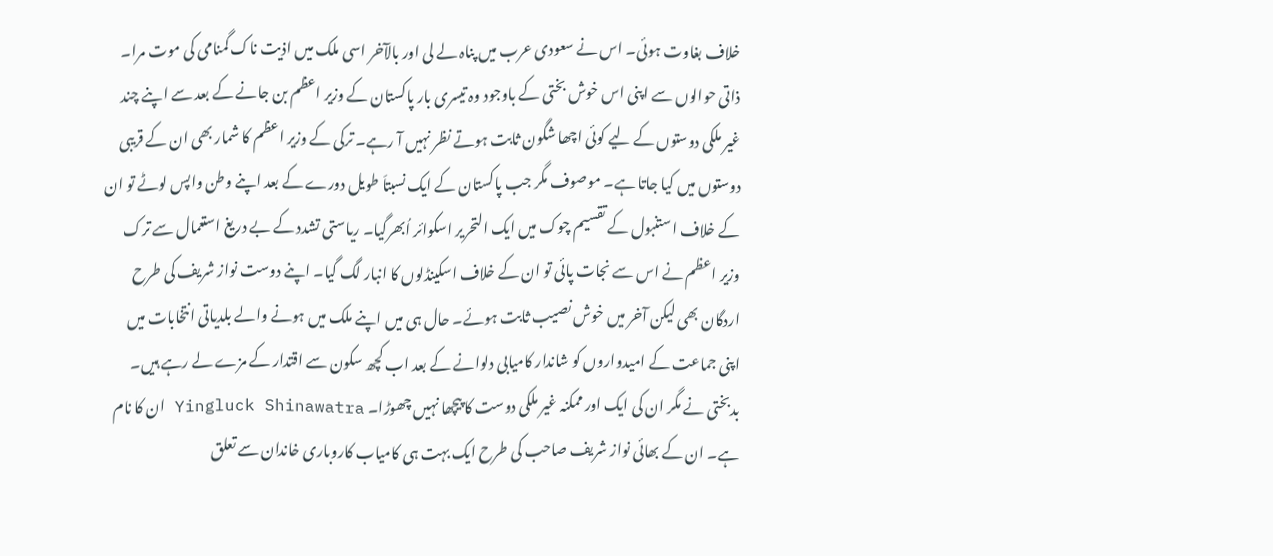خلاف بغاوت ہوئی۔ اس نے سعودی عرب میں پناہ لے لی اور بالآخر اسی ملک میں اذیت ناک گمنامی کی موت مرا۔
ذاتی حوالوں سے اپنی اس خوش بختی کے باوجود وہ تیسری بار پاکستان کے وزیر اعظم بن جانے کے بعد سے اپنے چند غیر ملکی دوستوں کے لیے کوئی اچھا شگون ثابت ہوتے نظر نہیں آ رہے۔ ترکی کے وزیر اعظم کا شمار بھی ان کے قریبی دوستوں میں کیا جاتا ہے۔ موصوف مگر جب پاکستان کے ایک نسبتاَ طویل دورے کے بعد اپنے وطن واپس لوٹے تو ان کے خلاف استنبول کے تقسیم چوک میں ایک التحریر اسکوائر اُبھرگیا۔ ریاستی تشدد کے بے دریغ استعمال سے ترک وزیر اعظم نے اس سے نجات پائی تو ان کے خلاف اسکینڈلوں کا انبار لگ گیا۔ اپنے دوست نواز شریف کی طرح اردگان بھی لیکن آخر میں خوش نصیب ثابت ہوئے۔ حال ہی میں اپنے ملک میں ہونے والے بلدیاتی انتخابات میں اپنی جماعت کے امیدواروں کو شاندار کامیابی دلوانے کے بعد اب کچھ سکون سے اقتدار کے مزے لے رہے ہیں۔
بدبختی نے مگر ان کی ایک اور ممکنہ غیر ملکی دوست کا پیچھا نہیں چھوڑا۔ Yingluck Shinawatra ان کا نام ہے۔ ان کے بھائی نواز شریف صاحب کی طرح ایک بہت ہی کامیاب کاروباری خاندان سے تعلق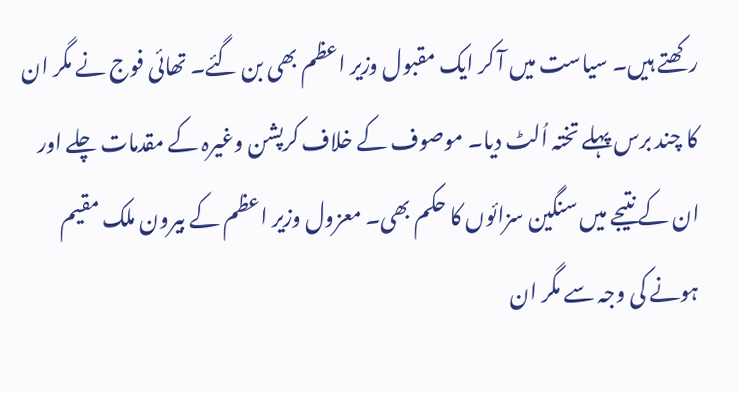رکھتے ہیں۔ سیاست میں آ کر ایک مقبول وزیر اعظم بھی بن گئے۔ تھائی فوج نے مگر ان کا چند برس پہلے تختہ اُلٹ دیا۔ موصوف کے خلاف کرپشن وغیرہ کے مقدمات چلے اور ان کے نتیجے میں سنگین سزائوں کا حکم بھی۔ معزول وزیر اعظم کے بیرون ملک مقیم ہونے کی وجہ سے مگر ان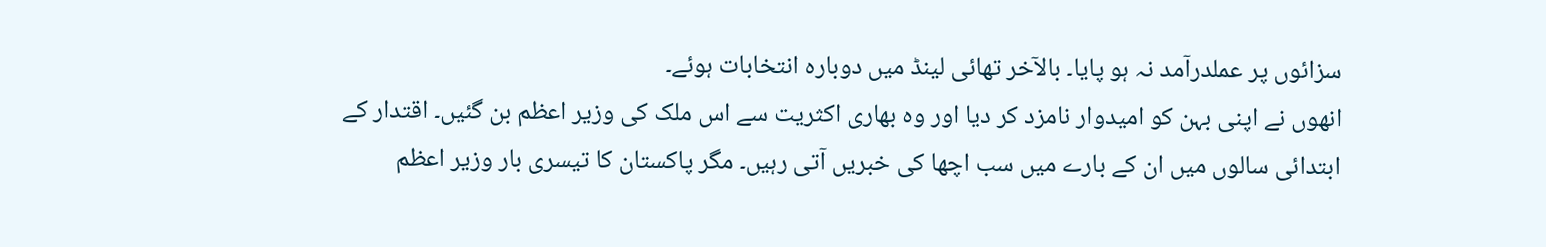سزائوں پر عملدرآمد نہ ہو پایا۔ بالآخر تھائی لینڈ میں دوبارہ انتخابات ہوئے۔
انھوں نے اپنی بہن کو امیدوار نامزد کر دیا اور وہ بھاری اکثریت سے اس ملک کی وزیر اعظم بن گئیں۔ اقتدار کے ابتدائی سالوں میں ان کے بارے میں سب اچھا کی خبریں آتی رہیں۔ مگر پاکستان کا تیسری بار وزیر اعظم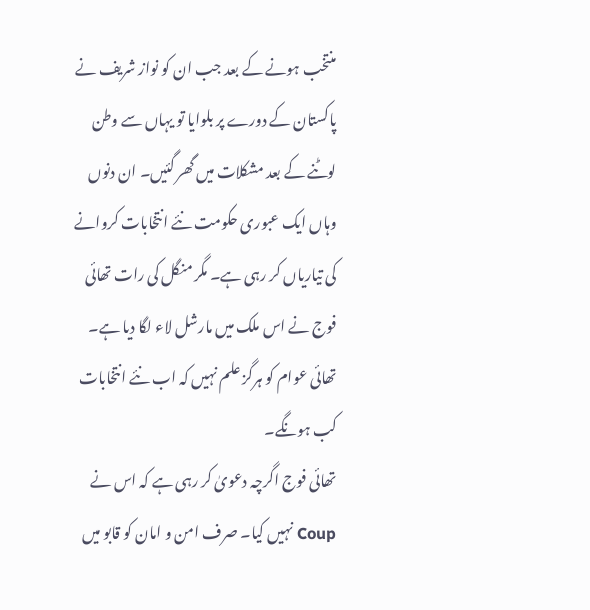منتخب ہونے کے بعد جب ان کو نواز شریف نے پاکستان کے دورے پر بلوایا تو یہاں سے وطن لوٹنے کے بعد مشکلات میں گھر گئیں۔ ان دنوں وہاں ایک عبوری حکومت نئے انتخابات کروانے کی تیاریاں کر رہی ہے۔ مگر منگل کی رات تھائی فوج نے اس ملک میں مارشل لاء لگا دیا ہے۔ تھائی عوام کو ہرگز علم نہیں کہ اب نئے انتخابات کب ہونگے۔
تھائی فوج اگرچہ دعویٰ کر رہی ہے کہ اس نے Coup نہیں کیا۔ صرف امن و امان کو قابو میں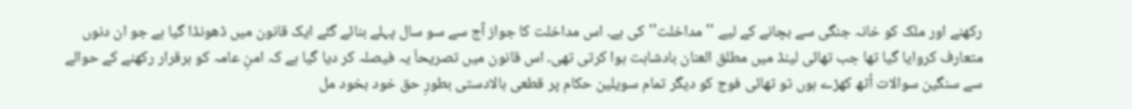رکھنے اور ملک کو خانہ جنگی سے بچانے کے لیے ''مداخلت'' کی ہے۔ اس مداخلت کا جواز آج سے سو سال پہلے بنائے گئے ایک قانون میں ڈھونڈا گیا ہے جو ان دنوں متعارف کروایا گیا تھا جب تھائی لینڈ میں مطلق العنان بادشاہت ہوا کرتی تھی۔ اس قانون میں تصریحاَ یہ فیصلہ کر دیا گیا ہے کہ امنِ عامہ کو برقرار رکھنے کے حوالے سے سنگین سوالات اُٹھ کھڑے ہوں تو تھائی فوج کو دیگر تمام سویلین حکام پر قطعی بالادستی بطورِ حق خود بخود مل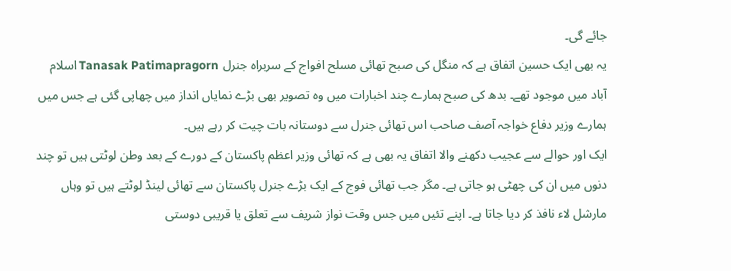جائے گی۔
یہ بھی ایک حسین اتفاق ہے کہ منگل کی صبح تھائی مسلح افواج کے سربراہ جنرل Tanasak Patimapragorn اسلام آباد میں موجود تھے۔ بدھ کی صبح ہمارے چند اخبارات میں وہ تصویر بھی بڑے نمایاں انداز میں چھاپی گئی ہے جس میں ہمارے وزیر دفاع خواجہ آصف صاحب اس تھائی جنرل سے دوستانہ بات چیت کر رہے ہیں۔
ایک اور حوالے سے عجیب دکھنے والا اتفاق یہ بھی ہے کہ تھائی وزیر اعظم پاکستان کے دورے کے بعد وطن لوٹتی ہیں تو چند دنوں میں ان کی چھٹی ہو جاتی ہے۔ مگر جب تھائی فوج کے ایک بڑے جنرل پاکستان سے تھائی لینڈ لوٹتے ہیں تو وہاں مارشل لاء نافذ کر دیا جاتا ہے۔ اپنے تئیں میں جس وقت نواز شریف سے تعلق یا قریبی دوستی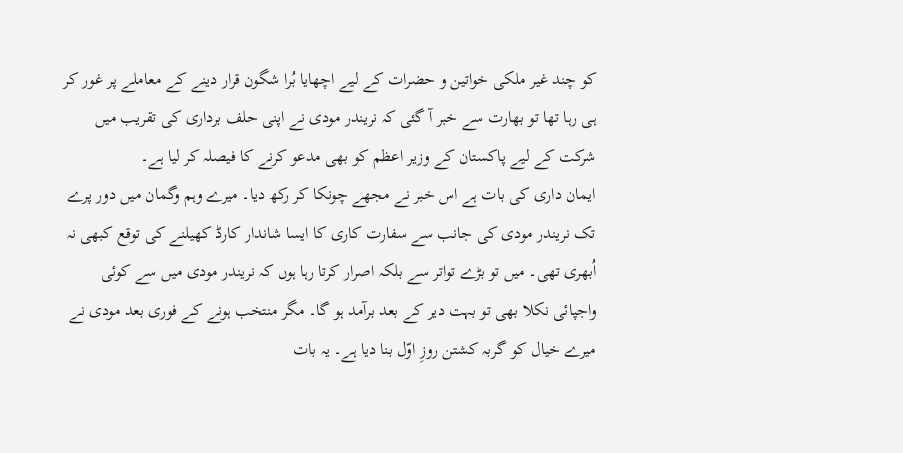کو چند غیر ملکی خواتین و حضرات کے لیے اچھایا بُرا شگون قرار دینے کے معاملے پر غور کر ہی رہا تھا تو بھارت سے خبر آ گئی کہ نریندر مودی نے اپنی حلف برداری کی تقریب میں شرکت کے لیے پاکستان کے وزیر اعظم کو بھی مدعو کرنے کا فیصلہ کر لیا ہے۔
ایمان داری کی بات ہے اس خبر نے مجھے چونکا کر رکھ دیا۔ میرے وہم وگمان میں دور پرے تک نریندر مودی کی جانب سے سفارت کاری کا ایسا شاندار کارڈ کھیلنے کی توقع کبھی نہ اُبھری تھی۔ میں تو بڑے تواتر سے بلکہ اصرار کرتا رہا ہوں کہ نریندر مودی میں سے کوئی واجپائی نکلا بھی تو بہت دیر کے بعد برآمد ہو گا۔ مگر منتخب ہونے کے فوری بعد مودی نے میرے خیال کو گربہ کشتن روزِ اوّل بنا دیا ہے۔ یہ بات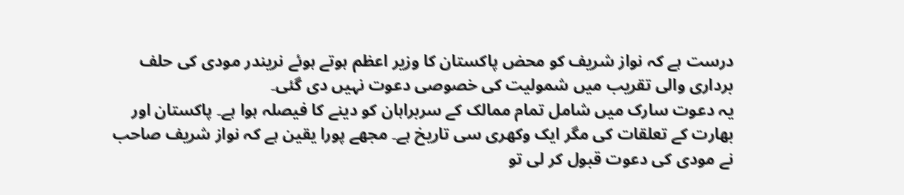درست ہے کہ نواز شریف کو محض پاکستان کا وزیر اعظم ہوتے ہوئے نریندر مودی کی حلف برداری والی تقریب میں شمولیت کی خصوصی دعوت نہیں دی گئی۔
یہ دعوت سارک میں شامل تمام ممالک کے سربراہان کو دینے کا فیصلہ ہوا ہے۔ پاکستان اور بھارت کے تعلقات کی مگر ایک وکھری سی تاریخ ہے۔ مجھے پورا یقین ہے کہ نواز شریف صاحب نے مودی کی دعوت قبول کر لی تو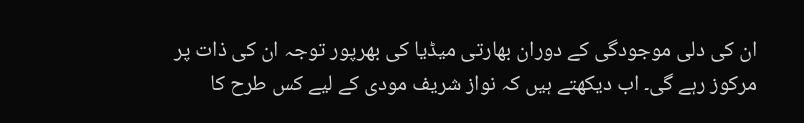ان کی دلی موجودگی کے دوران بھارتی میڈیا کی بھرپور توجہ ان کی ذات پر مرکوز رہے گی۔ اب دیکھتے ہیں کہ نواز شریف مودی کے لیے کس طرح کا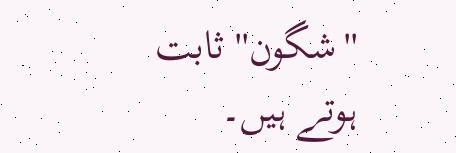''شگون'' ثابت ہوتے ہیں۔